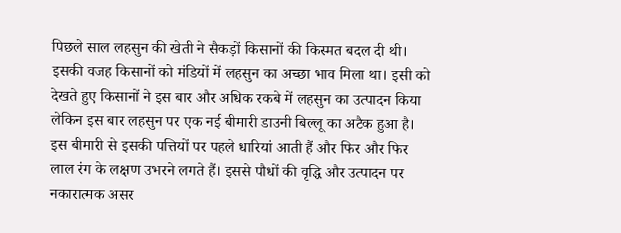पिछले साल लहसुन की खेती ने सैकड़ों किसानों की किस्मत बदल दी थी। इसकी वजह किसानों को मंडियों में लहसुन का अच्छा भाव मिला था। इसी को देखते हुए किसानों ने इस बार और अधिक रकबे में लहसुन का उत्पादन किया लेकिन इस बार लहसुन पर एक नई बीमारी डाउनी बिल्लू का अटैक हुआ है।
इस बीमारी से इसकी पत्तियों पर पहले धारियां आती हैं और फिर और फिर लाल रंग के लक्षण उभरने लगते हैं। इससे पौधों की वृद्धि और उत्पादन पर नकारात्मक असर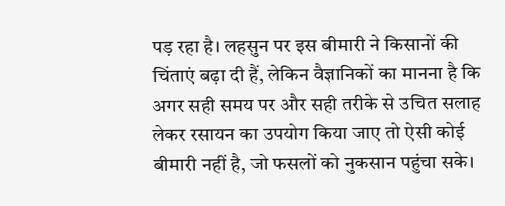पड़ रहा है। लहसुन पर इस बीमारी ने किसानों की चिंताएं बढ़ा दी हैं, लेकिन वैज्ञानिकों का मानना है कि अगर सही समय पर और सही तरीके से उचित सलाह लेकर रसायन का उपयोग किया जाए तो ऐसी कोई बीमारी नहीं है, जो फसलों को नुकसान पहुंचा सके।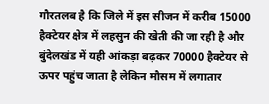गौरतलब है कि जिले में इस सीजन में करीब 15000 हैक्टेयर क्षेत्र में लहसुन की खेती की जा रही है और बुंदेलखंड में यही आंकड़ा बढ़कर 70000 हैक्टेयर से ऊपर पहुंच जाता है लेकिन मौसम में लगातार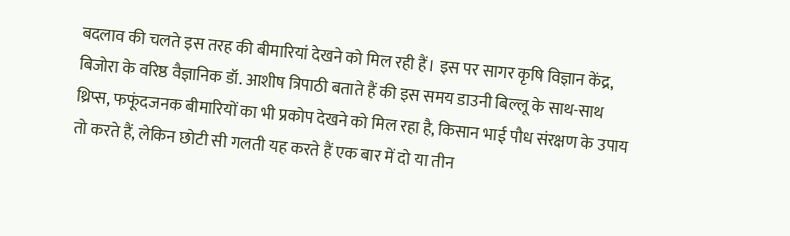बदलाव की चलते इस तरह की बीमारियां देखने को मिल रही हैं। इस पर सागर कृषि विज्ञान केंद्र, बिजोरा के वरिष्ठ वैज्ञानिक डॉ. आशीष त्रिपाठी बताते हैं की इस समय डाउनी बिल्लू के साथ-साथ थ्रिप्स, फफूंदजनक बीमारियों का भी प्रकोप देखने को मिल रहा है, किसान भाई पौध संरक्षण के उपाय तो करते हैं, लेकिन छोटी सी गलती यह करते हैं एक बार में दो या तीन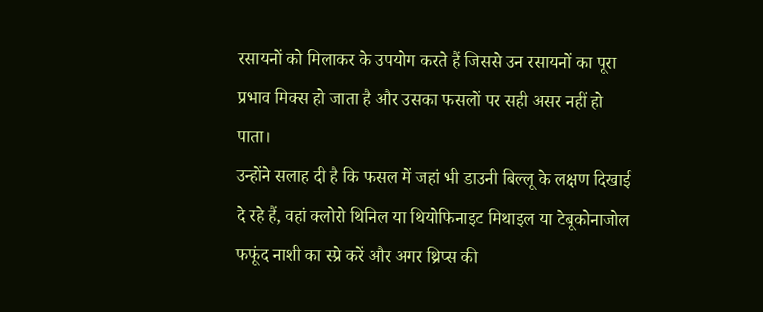रसायनों को मिलाकर के उपयोग करते हैं जिससे उन रसायनों का पूरा प्रभाव मिक्स हो जाता है और उसका फसलों पर सही असर नहीं हो पाता।
उन्होंने सलाह दी है कि फसल में जहां भी डाउनी बिल्लू के लक्षण दिखाई दे रहे हैं, वहां क्लोरो थिनिल या थियोफिनाइट मिथाइल या टेबूकोनाजोल फफूंद नाशी का स्प्रे करें और अगर थ्रिप्स की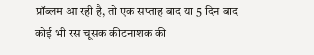प्रॉब्लम आ रही है, तो एक सप्ताह बाद या 5 दिन बाद कोई भी रस चूसक कीटनाशक की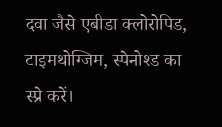दवा जैसे एबीडा क्लोरोपिड, टाइमथोग्जिम, स्पेनोश्ड का स्प्रे करें।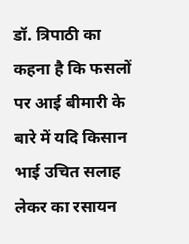डॉ. त्रिपाठी का कहना है कि फसलों पर आई बीमारी के बारे में यदि किसान भाई उचित सलाह लेकर का रसायन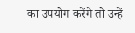का उपयोग करेंगे तो उन्हें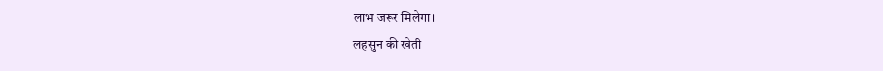लाभ जरूर मिलेगा।
लहसुन की खेती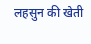लहसुन की खेती